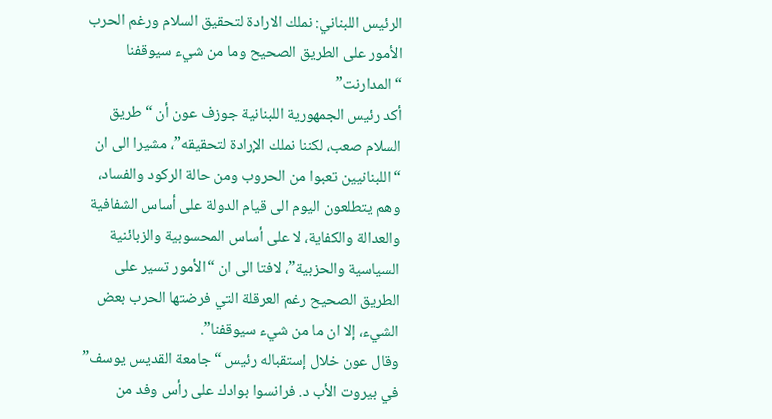الرئيس اللبناني: نملك الارادة لتحقيق السلام ورغم الحرب الأمور على الطريق الصحيح وما من شيء سيوقفنا
“المدارنت”
أكد رئيس الجمهورية اللبنانية جوزف عون أن “طريق السلام صعب، لكننا نملك الإرادة لتحقيقه”، مشيرا الى ان “اللبنانيين تعبوا من الحروب ومن حالة الركود والفساد، وهم يتطلعون اليوم الى قيام الدولة على أساس الشفافية والعدالة والكفاية، لا على أساس المحسوبية والزبائنية السياسية والحزبية”، لافتا الى ان “الأمور تسير على الطريق الصحيح رغم العرقلة التي فرضتها الحرب بعض الشيء، إلا ان ما من شيء سيوقفنا”.
وقال عون خلال إستقباله رئيس “جامعة القديس يوسف” في بيروت الأب د. فرانسوا بوادك على رأس وفد من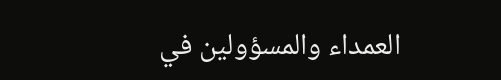العمداء والمسؤولين في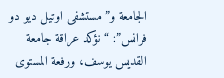الجامعة و”مستشفى اوتيل ديو دو فرانس”: “نؤكد عراقة جامعة القديس يوسف، ورفعة المستوى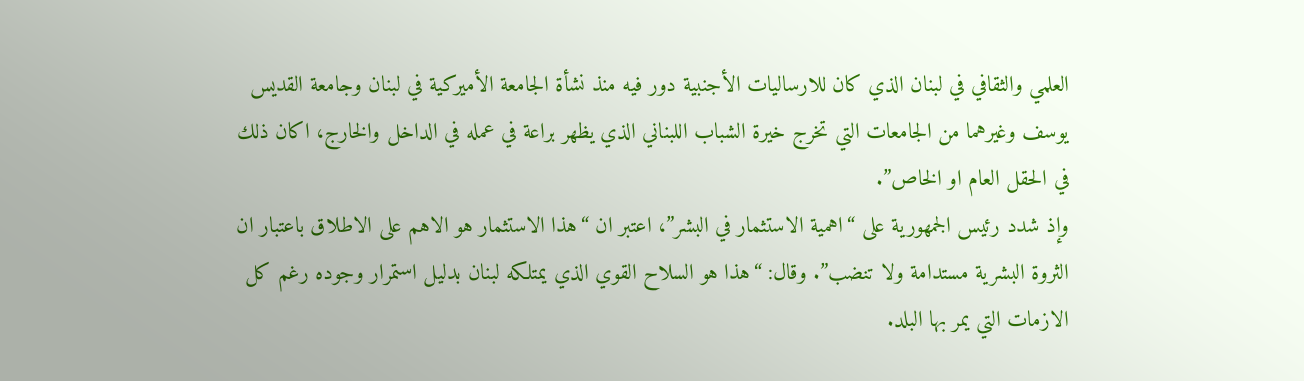العلمي والثقافي في لبنان الذي كان للارساليات الأجنبية دور فيه منذ نشأة الجامعة الأميركية في لبنان وجامعة القديس يوسف وغيرهما من الجامعات التي تخرج خيرة الشباب اللبناني الذي يظهر براعة في عمله في الداخل والخارج، اكان ذلك في الحقل العام او الخاص”.
وإذ شدد رئيس الجمهورية على “اهمية الاستثمار في البشر”، اعتبر ان “هذا الاستثمار هو الاهم على الاطلاق باعتبار ان الثروة البشرية مستدامة ولا تنضب”. وقال: “هذا هو السلاح القوي الذي يمتلكه لبنان بدليل استمرار وجوده رغم كل الازمات التي يمر بها البلد.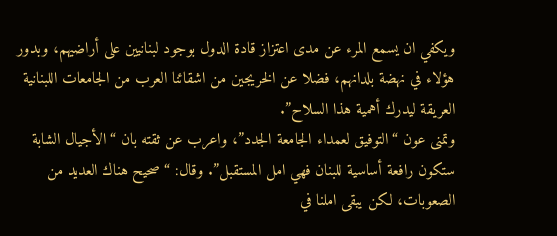ويكفي ان يسمع المرء عن مدى اعتزاز قادة الدول بوجود لبنانيين على أراضيهم، وبدور هؤلاء في نهضة بلدانهم، فضلا عن الخريجين من اشقائنا العرب من الجامعات اللبنانية العريقة ليدرك أهمية هذا السلاح”.
وتمنى عون “التوفيق لعمداء الجامعة الجدد”، واعرب عن ثقته بان “الأجيال الشابة ستكون رافعة أساسية للبنان فهي امل المستقبل”. وقال: “صحيح هناك العديد من الصعوبات، لكن يبقى املنا في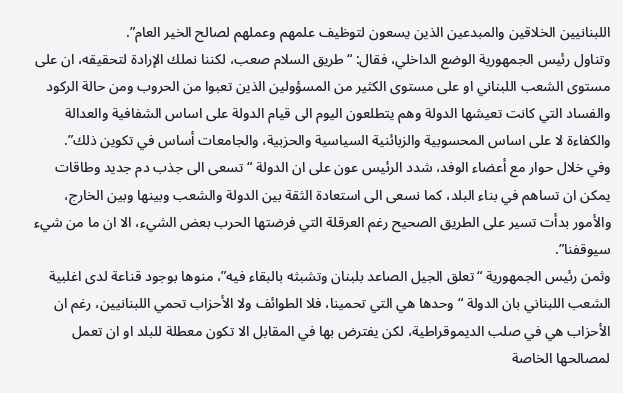اللبنانيين الخلاقين والمبدعين الذين يسعون لتوظيف علمهم وعملهم لصالح الخير العام”.
وتناول رئيس الجمهورية الوضع الداخلي، فقال: “طريق السلام صعب، لكننا نملك الإرادة لتحقيقه، ان على مستوى الشعب اللبناني او على مستوى الكثير من المسؤولين الذين تعبوا من الحروب ومن حالة الركود والفساد التي كانت تعيشها الدولة وهم يتطلعون اليوم الى قيام الدولة على اساس الشفافية والعدالة والكفاءة لا على اساس المحسوبية والزبائنية السياسية والحزبية، والجامعات أساس في تكوين ذلك”.
وفي خلال حوار مع أعضاء الوفد، شدد الرئيس عون على ان الدولة “تسعى الى جذب دم جديد وطاقات يمكن ان تساهم في بناء البلد، كما نسعى الى استعادة الثقة بين الدولة والشعب وبينها وبين الخارج، والأمور بدأت تسير على الطريق الصحيح رغم العرقلة التي فرضتها الحرب بعض الشيء، الا ان ما من شيء سيوقفنا”.
وثمن رئيس الجمهورية “تعلق الجيل الصاعد بلبنان وتشبثه بالبقاء فيه”، منوها بوجود قناعة لدى اغلبية الشعب اللبناني بان الدولة “وحدها هي التي تحمينا، فلا الطوائف ولا الأحزاب تحمي اللبنانيين، رغم ان الأحزاب هي في صلب الديموقراطية، لكن يفترض بها في المقابل الا تكون معطلة للبلد او ان تعمل لمصالحها الخاصة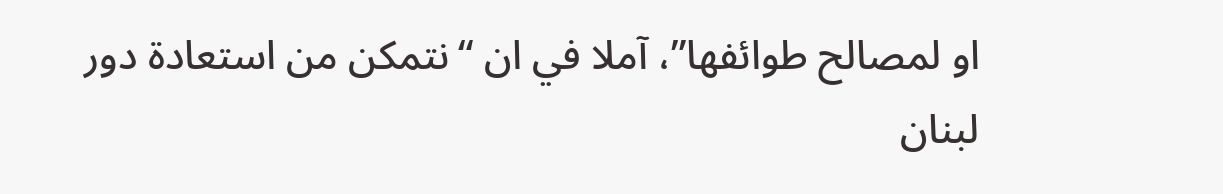او لمصالح طوائفها”، آملا في ان “نتمكن من استعادة دور لبنان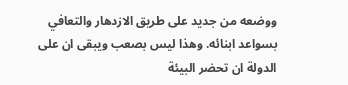ووضعه من جديد على طريق الازدهار والتعافي بسواعد ابنائه. وهذا ليس بصعب ويبقى ان على الدولة ان تحضر البيئة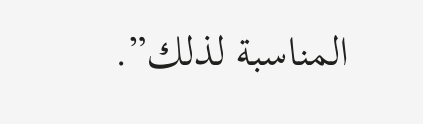المناسبة لذلك”.